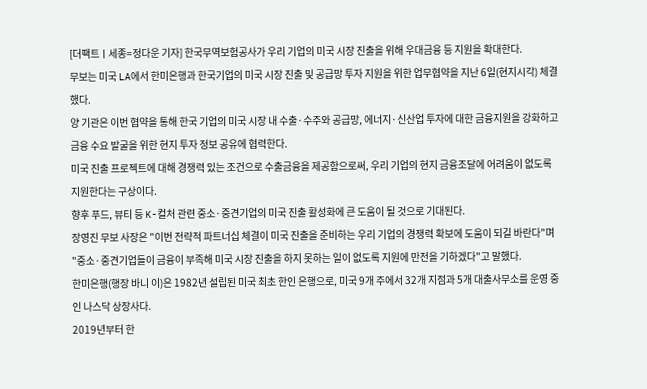[더팩트ㅣ세종=정다운 기자] 한국무역보험공사가 우리 기업의 미국 시장 진출을 위해 우대금융 등 지원을 확대한다.
무보는 미국 LA에서 한미은행과 한국기업의 미국 시장 진출 및 공급망 투자 지원을 위한 업무협약을 지난 6일(현지시각) 체결했다.
양 기관은 이번 협약을 통해 한국 기업의 미국 시장 내 수출·수주와 공급망, 에너지·신산업 투자에 대한 금융지원을 강화하고 금융 수요 발굴을 위한 현지 투자 정보 공유에 협력한다.
미국 진출 프로젝트에 대해 경쟁력 있는 조건으로 수출금융을 제공함으로써, 우리 기업의 현지 금융조달에 어려움이 없도록 지원한다는 구상이다.
향후 푸드, 뷰티 등 K-컬처 관련 중소·중견기업의 미국 진출 활성화에 큰 도움이 될 것으로 기대된다.
장영진 무보 사장은 "이번 전략적 파트너십 체결이 미국 진출을 준비하는 우리 기업의 경쟁력 확보에 도움이 되길 바란다"며 "중소·중견기업들이 금융이 부족해 미국 시장 진출을 하지 못하는 일이 없도록 지원에 만전을 기하겠다"고 말했다.
한미은행(행장 바니 이)은 1982년 설립된 미국 최초 한인 은행으로, 미국 9개 주에서 32개 지점과 5개 대출사무소를 운영 중인 나스닥 상장사다.
2019년부터 한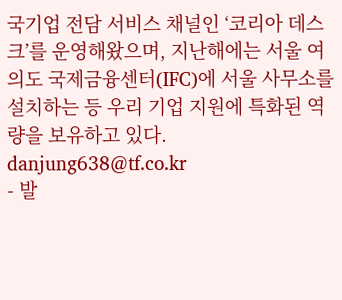국기업 전담 서비스 채널인 ‘코리아 데스크’를 운영해왔으며, 지난해에는 서울 여의도 국제금융센터(IFC)에 서울 사무소를 설치하는 등 우리 기업 지원에 특화된 역량을 보유하고 있다.
danjung638@tf.co.kr
- 발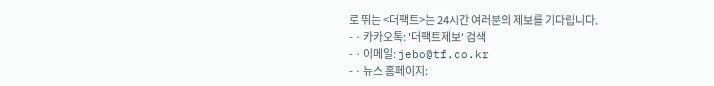로 뛰는 <더팩트>는 24시간 여러분의 제보를 기다립니다.
- · 카카오톡: '더팩트제보' 검색
- · 이메일: jebo@tf.co.kr
- · 뉴스 홈페이지: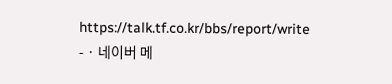https://talk.tf.co.kr/bbs/report/write
- · 네이버 메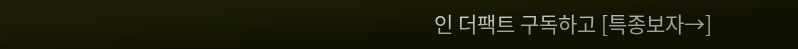인 더팩트 구독하고 [특종보자→]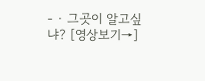- · 그곳이 알고싶냐? [영상보기→]